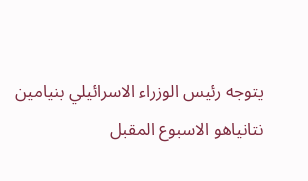يتوجه رئيس الوزراء الاسرائيلي بنيامين نتانياهو الاسبوع المقبل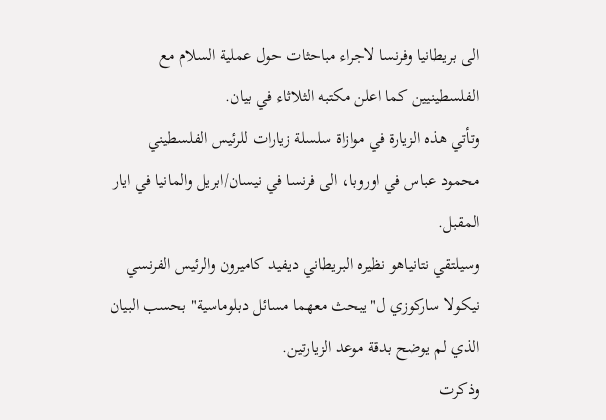الى بريطانيا وفرنسا لاجراء مباحثات حول عملية السلام مع الفلسطينيين كما اعلن مكتبه الثلاثاء في بيان.
وتأتي هذه الزيارة في موازاة سلسلة زيارات للرئيس الفلسطيني محمود عباس في اوروبا، الى فرنسا في نيسان/ابريل والمانيا في ايار المقبل.
وسيلتقي نتانياهو نظيره البريطاني ديفيد كاميرون والرئيس الفرنسي نيكولا ساركوزي ل"يبحث معهما مسائل دبلوماسية" بحسب البيان الذي لم يوضح بدقة موعد الزيارتين.
وذكرت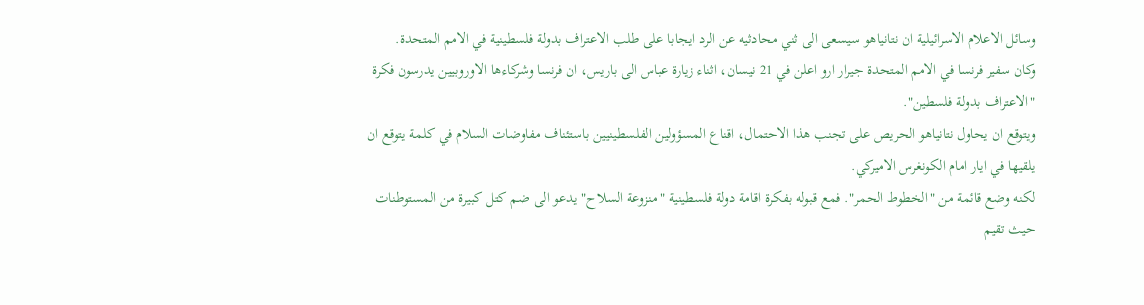وسائل الاعلام الاسرائيلية ان نتانياهو سيسعى الى ثني محادثيه عن الرد ايجابا على طلب الاعتراف بدولة فلسطينية في الامم المتحدة.
وكان سفير فرنسا في الامم المتحدة جيرار ارو اعلن في 21 نيسان، اثناء زيارة عباس الى باريس، ان فرنسا وشركاءها الاوروبيين يدرسون فكرة "الاعتراف بدولة فلسطين".
ويتوقع ان يحاول نتانياهو الحريص على تجنب هذا الاحتمال، اقناع المسؤولين الفلسطينيين باستئناف مفاوضات السلام في كلمة يتوقع ان يلقيها في ايار امام الكونغرس الاميركي.
لكنه وضع قائمة من "الخطوط الحمر". فمع قبوله بفكرة اقامة دولة فلسطينية "منزوعة السلاح" يدعو الى ضم كتل كبيرة من المستوطنات حيث تقيم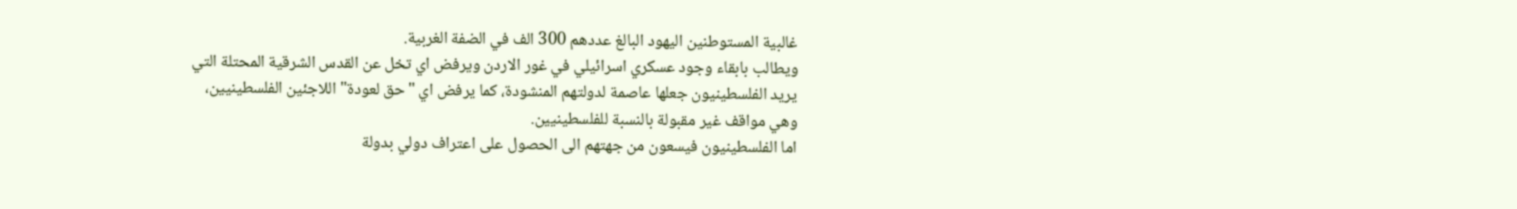غالبية المستوطنين اليهود البالغ عددهم 300 الف في الضفة الغربية.
ويطالب بابقاء وجود عسكري اسرائيلي في غور الاردن ويرفض اي تخل عن القدس الشرقية المحتلة التي يريد الفلسطينيون جعلها عاصمة لدولتهم المنشودة، كما يرفض اي "حق لعودة" اللاجئين الفلسطينيين، وهي مواقف غير مقبولة بالنسبة للفلسطينيين.
اما الفلسطينيون فيسعون من جهتهم الى الحصول على اعتراف دولي بدولة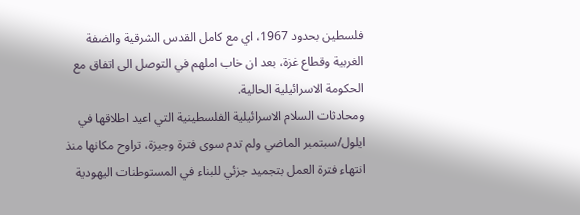فلسطين بحدود 1967، اي مع كامل القدس الشرقية والضفة الغربية وقطاع غزة، بعد ان خاب املهم في التوصل الى اتفاق مع الحكومة الاسرائيلية الحالية.
ومحادثات السلام الاسرائيلية الفلسطينية التي اعيد اطلاقها في ايلول/سبتمبر الماضي ولم تدم سوى فترة وجيزة، تراوح مكانها منذ انتهاء فترة العمل بتجميد جزئي للبناء في المستوطنات اليهودية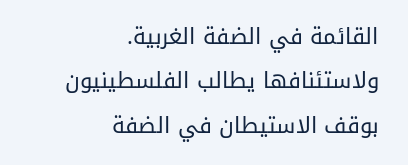القائمة في الضفة الغربية.
ولاستئنافها يطالب الفلسطينيون بوقف الاستيطان في الضفة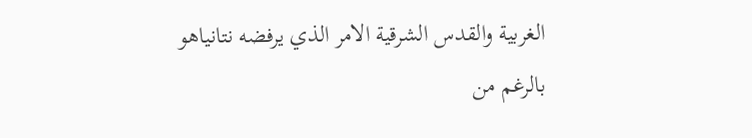الغربية والقدس الشرقية الامر الذي يرفضه نتانياهو بالرغم من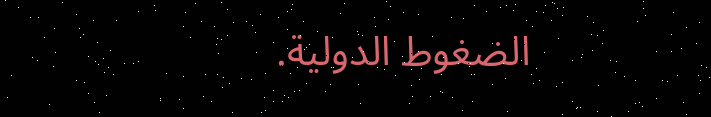الضغوط الدولية.